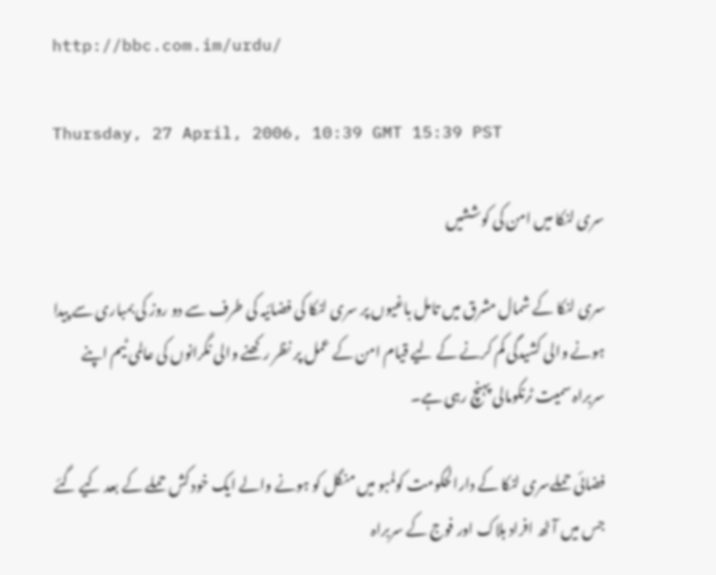http://bbc.com.im/urdu/

Thursday, 27 April, 2006, 10:39 GMT 15:39 PST

سری لنکا میں امن کی کوششیں

سری لنکا کے شمال مشرق میں تامل باغیوں پر سری لنکا کی فضائیہ کی طرف سے دو روز کی بمباری سے پیدا ہونے والی کشیدگی کم کرنے کے لیے قیام امن کے عمل پر نظر رکھنے والی نگرانوں کی عالمی ٹیم اپنے سربراہ سمیت ٹرنکومالی پہنچ رہی ہے۔

فضائی حملےسری لنکا کے دارالحکومت کولمبو میں منگل کو ہونے والے ایک خود کش حملے کے بعد کیے گئے جس میں آٹھ افراد ہلاک اور فوج کے سربراہ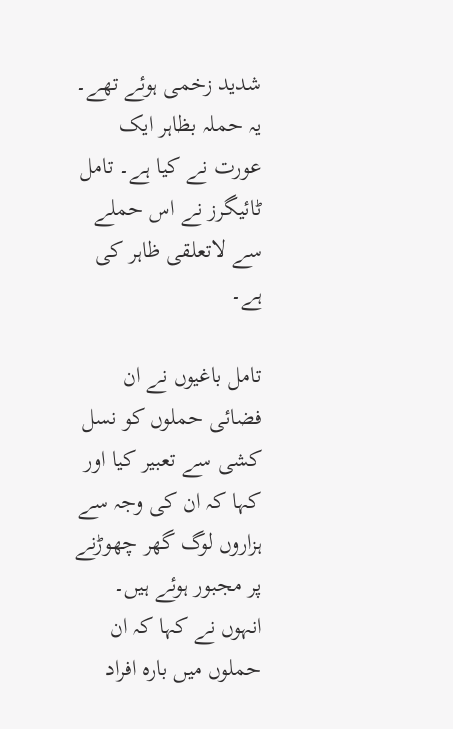شدید زخمی ہوئے تھے۔ یہ حملہ بظاہر ایک عورت نے کیا ہے۔ تامل ٹائیگرز نے اس حملے سے لاتعلقی ظاہر کی ہے۔

تامل باغیوں نے ان فضائی حملوں کو نسل کشی سے تعبیر کیا اور کہا کہ ان کی وجہ سے ہزاروں لوگ گھر چھوڑنے پر مجبور ہوئے ہیں۔ انہوں نے کہا کہ ان حملوں میں بارہ افراد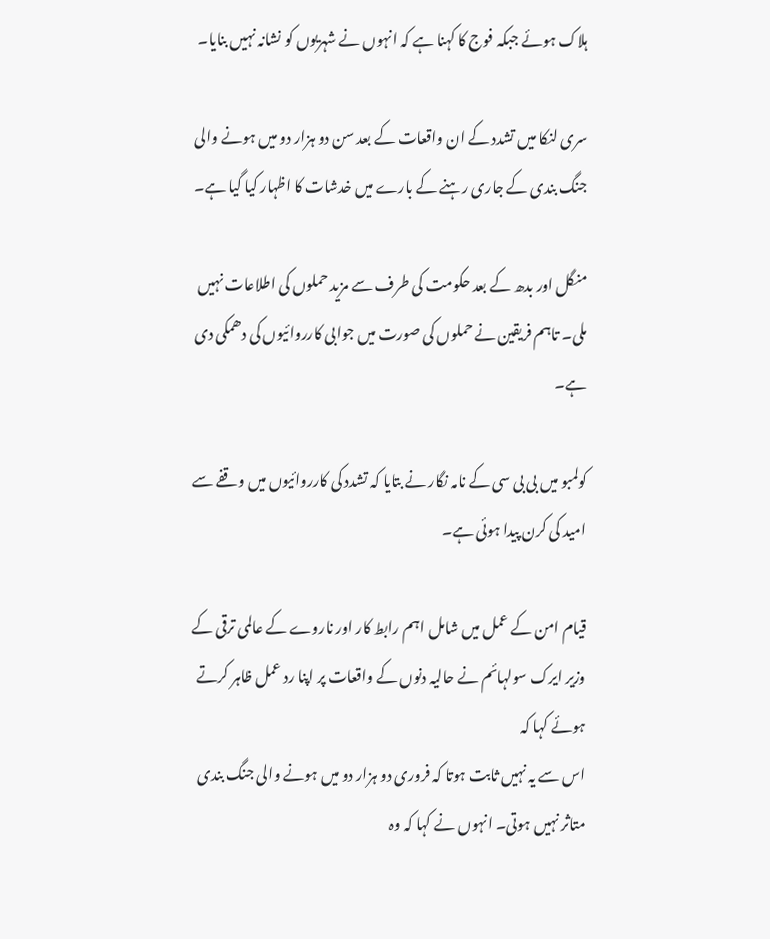ہلاک ہوئے جبکہ فوج کا کہنا ہے کہ انہوں نے شہریوں کو نشانہ نہیں بنایا۔

سری لنکا میں تشدد کے ان واقعات کے بعد سن دو ہزار دو میں ہونے والی جنگ بندی کے جاری رہنے کے بارے میں خدشات کا اظہار کیا گیا ہے۔

منگل اور بدھ کے بعد حکومت کی طرف سے مزید حملوں کی اطلاعات نہیں ملی۔ تاہم فریقین نے حملوں کی صورت میں جوابی کارروائیوں کی دھمکی دی ہے۔

کولمبو میں بی بی سی کے نامہ نگار نے بتایا کہ تشدد کی کارروائیوں میں وقفے سے امید کی کرن پیدا ہوئی ہے۔

قیام امن کے عمل میں شامل اہم رابط کار اور ناروے کے عالمی ترقی کے وزیر ایرک سولہائم نے حالیہ دنوں کے واقعات پر اپنا رد عمل ظاہر کرتے ہوئے کہا کہ
اس سے یہ نہیں ثابت ہوتا کہ فروری دو ہزار دو میں ہونے والی جنگ بندی متاثر نہیں ہوتی۔ انہوں نے کہا کہ وہ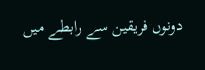دونوں فریقین سے رابطے میں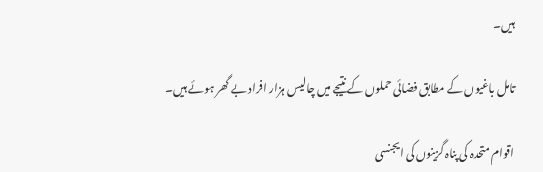ہیں۔

تامل باغیوں کے مطابق فضائی حملوں کے نتیجے میں چالیس ہزار افراد بے گھر ہوئے ہیں۔

اقوام متحدہ کی پناہ گزینوں کی ایجنسی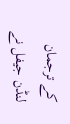کے ترجمان لنڈن جیفل نے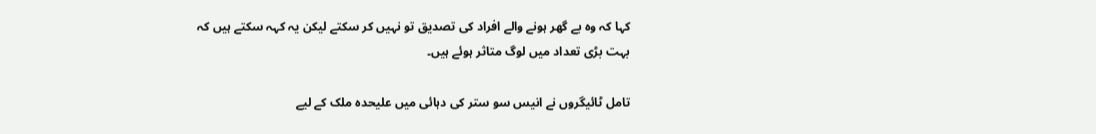کہا کہ وہ بے گھر ہونے والے افراد کی تصدیق تو نہیں کر سکتے لیکن یہ کہہ سکتے ہیں کہ بہت بڑی تعداد میں لوگ متاثر ہوئے ہیں۔

تامل ٹائیگروں نے انیس سو ستر کی دہائی میں علیحدہ ملک کے لیے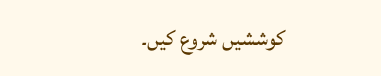کوششیں شروع کیں۔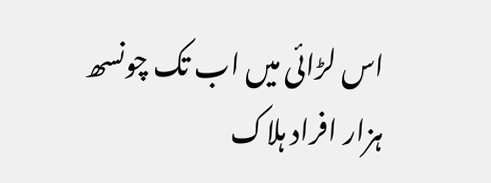اس لڑائی میں اب تک چونسھ ہزار افراد ہلاک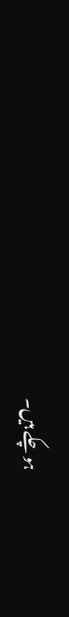ہو چکے ہیں۔